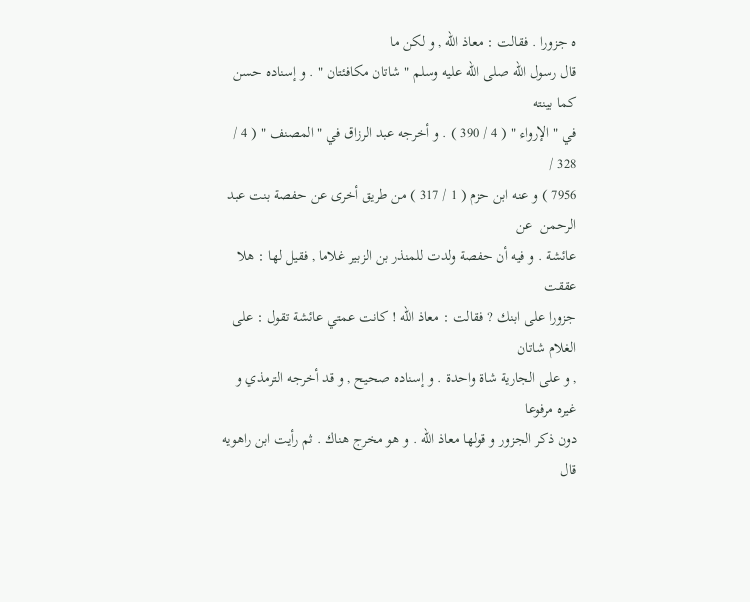ه جزورا . فقالت : معاذ الله , و لكن ما
قال رسول الله صلى الله عليه وسلم " شاتان مكافئتان " . و إسناده حسن كما بينته
في " الإرواء " ( 4 / 390 ) . و أخرجه عبد الرزاق في " المصنف " ( 4 / 328 /
7956 ) و عنه ابن حزم ( 1 / 317 ) من طريق أخرى عن حفصة بنت عبد الرحمن  عن
عائشة . و فيه أن حفصة ولدت للمنذر بن الزبير غلاما , فقيل لها : هلا عققت
جزورا على ابنك ? فقالت : معاذ الله ! كانت عمتي عائشة تقول : على الغلام شاتان
, و على الجارية شاة واحدة . و إسناده صحيح , و قد أخرجه الترمذي و غيره مرفوعا
دون ذكر الجزور و قولها معاذ الله . و هو مخرج هناك . ثم رأيت ابن راهويه قال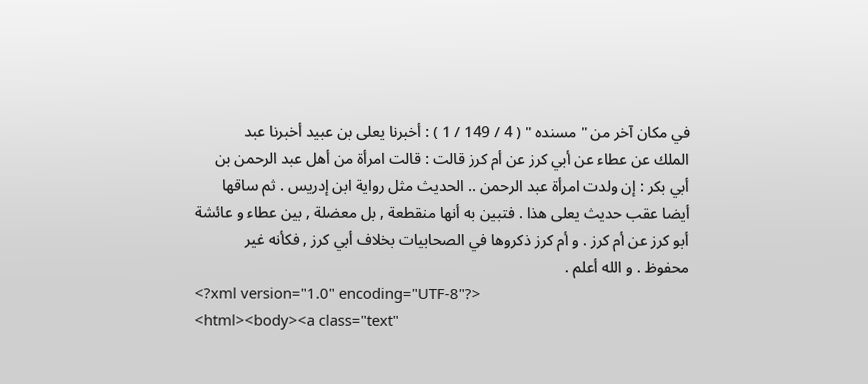في مكان آخر من " مسنده " ( 4 / 149 / 1 ) : أخبرنا يعلى بن عبيد أخبرنا عبد
الملك عن عطاء عن أبي كرز عن أم كرز قالت : قالت امرأة من أهل عبد الرحمن بن
أبي بكر : إن ولدت امرأة عبد الرحمن .. الحديث مثل رواية ابن إدريس . ثم ساقها
أيضا عقب حديث يعلى هذا . فتبين به أنها منقطعة , بل معضلة , بين عطاء و عائشة
أبو كرز عن أم كرز . و أم كرز ذكروها في الصحابيات بخلاف أبي كرز , فكأنه غير
محفوظ . و الله أعلم .
<?xml version="1.0" encoding="UTF-8"?>
<html><body><a class="text"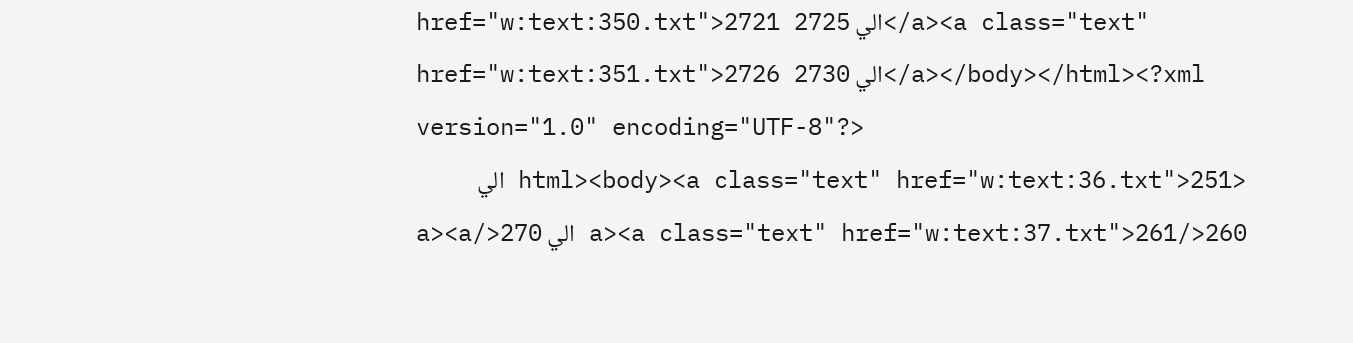href="w:text:350.txt">2721 الي 2725</a><a class="text" href="w:text:351.txt">2726 الي 2730</a></body></html><?xml version="1.0" encoding="UTF-8"?>
<html><body><a class="text" href="w:text:36.txt">251 الي 260</a><a class="text" href="w:text:37.txt">261 الي 270</a><a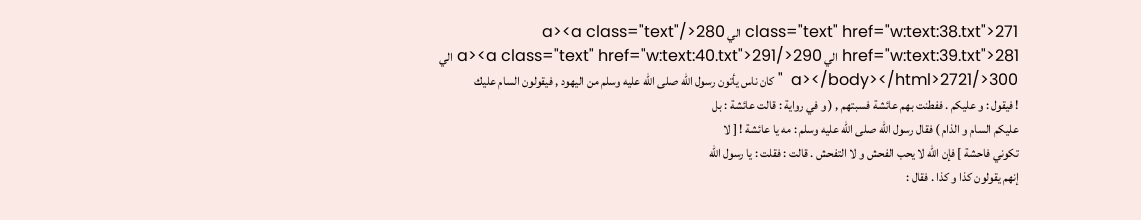class="text" href="w:text:38.txt">271 الي 280</a><a class="text" href="w:text:39.txt">281 الي 290</a><a class="text" href="w:text:40.txt">291 الي 300</a></body></html>2721  " كان ناس يأتون رسول الله صلى الله عليه وسلم من اليهود , فيقولون السام عليك
! فيقول : و عليكم . ففطنت بهم عائشة فسبتهم , ( و في رواية : قالت عائشة : بل
عليكم السام و الذام ) فقال رسول الله صلى الله عليه وسلم : مه يا عائشة ! [ لا
تكوني فاحشة ] فإن الله لا يحب الفحش و لا التفحش . قالت : فقلت : يا رسول الله
إنهم يقولون كذا و كذا . فقال :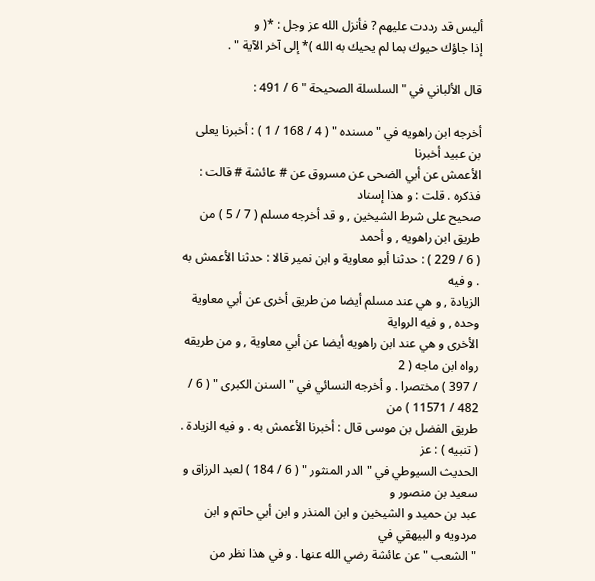أليس قد رددت عليهم ? فأنزل الله عز وجل : *( و
إذا جاؤك حيوك بما لم يحيك به الله )* إلى آخر الآية " .

قال الألباني في " السلسلة الصحيحة " 6 / 491 :

أخرجه ابن راهويه في " مسنده " ( 4 / 168 / 1 ) : أخبرنا يعلى بن عبيد أخبرنا
الأعمش عن أبي الضحى عن مسروق عن # عائشة # قالت : فذكره . قلت : و هذا إسناد
صحيح على شرط الشيخين , و قد أخرجه مسلم ( 7 / 5 ) من طريق ابن راهويه , و أحمد
( 6 / 229 ) : حدثنا أبو معاوية و ابن نمير قالا : حدثنا الأعمش به . و فيه
الزيادة , و هي عند مسلم أيضا من طريق أخرى عن أبي معاوية وحده , و فيه الرواية
الأخرى و هي عند ابن راهويه أيضا عن أبي معاوية , و من طريقه رواه ابن ماجه ( 2
/ 397 ) مختصرا . و أخرجه النسائي في " السنن الكبرى " ( 6 / 482 / 11571 ) من
طريق الفضل بن موسى قال : أخبرنا الأعمش به . و فيه الزيادة . ( تنبيه ) : عز
الحديث السيوطي في " الدر المنثور " ( 6 / 184 ) لعبد الرزاق و سعيد بن منصور و
عبد بن حميد و الشيخين و ابن المنذر و ابن أبي حاتم و ابن مردويه و البيهقي في
" الشعب " عن عائشة رضي الله عنها . و في هذا نظر من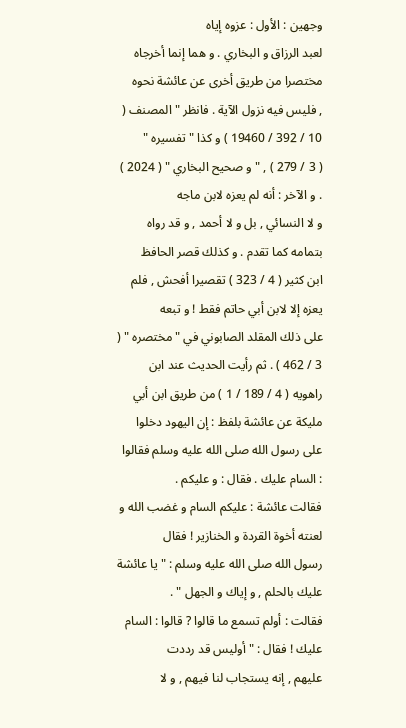وجهين : الأول : عزوه إياه
لعبد الرزاق و البخاري . و هما إنما أخرجاه مختصرا من طريق أخرى عن عائشة نحوه
, فليس فيه نزول الآية . فانظر "المصنف ( 10 / 392 / 19460 ) و كذا " تفسيره "
( 3 / 279 ) , " و صحيح البخاري " ( 2024 ) . و الآخر : أنه لم يعزه لابن ماجه
و لا النسائي , بل و لا أحمد , و قد رواه بتمامه كما تقدم . و كذلك قصر الحافظ
ابن كثير ( 4 / 323 ) تقصيرا أفحش , فلم يعزه إلا لابن أبي حاتم فقط ! و تبعه
على ذلك المقلد الصابوني في " مختصره " ( 3 / 462 ) . ثم رأيت الحديث عند ابن
راهويه ( 4 / 189 / 1 ) من طريق ابن أبي مليكة عن عائشة بلفظ : إن اليهود دخلوا
على رسول الله صلى الله عليه وسلم فقالوا : السام عليك . فقال : و عليكم .
فقالت عائشة : عليكم السام و غضب الله و لعنته أخوة القردة و الخنازير ! فقال
رسول الله صلى الله عليه وسلم : " يا عائشة عليك بالحلم , و إياك و الجهل " .
فقالت : أولم تسمع ما قالوا ? قالوا : السام عليك ! فقال : " أوليس قد رددت
عليهم , إنه يستجاب لنا فيهم , و لا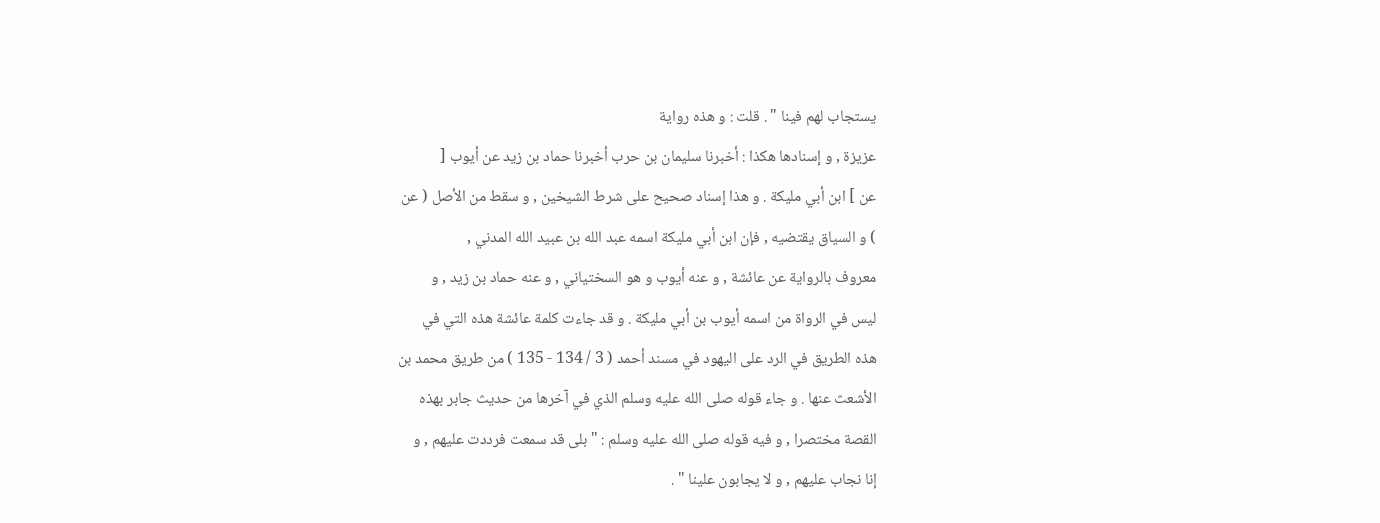يستجاب لهم فينا " . قلت : و هذه رواية
عزيزة , و إسنادها هكذا : أخبرنا سليمان بن حرب أخبرنا حماد بن زيد عن أيوب [
عن ] ابن أبي مليكة . و هذا إسناد صحيح على شرط الشيخين , و سقط من الأصل ( عن
) و السياق يقتضيه , فإن ابن أبي مليكة اسمه عبد الله بن عبيد الله المدني ,
معروف بالرواية عن عائشة , و عنه أيوب و هو السختياني , و عنه حماد بن زيد , و
ليس في الرواة من اسمه أيوب بن أبي مليكة . و قد جاءت كلمة عائشة هذه التي في
هذه الطريق في الرد على اليهود في مسند أحمد ( 3 / 134 - 135 ) من طريق محمد بن
الأشعث عنها . و جاء قوله صلى الله عليه وسلم الذي في آخرها من حديث جابر بهذه
القصة مختصرا , و فيه قوله صلى الله عليه وسلم : " بلى قد سمعت فرددت عليهم , و
إنا نجاب عليهم , و لا يجابون علينا " .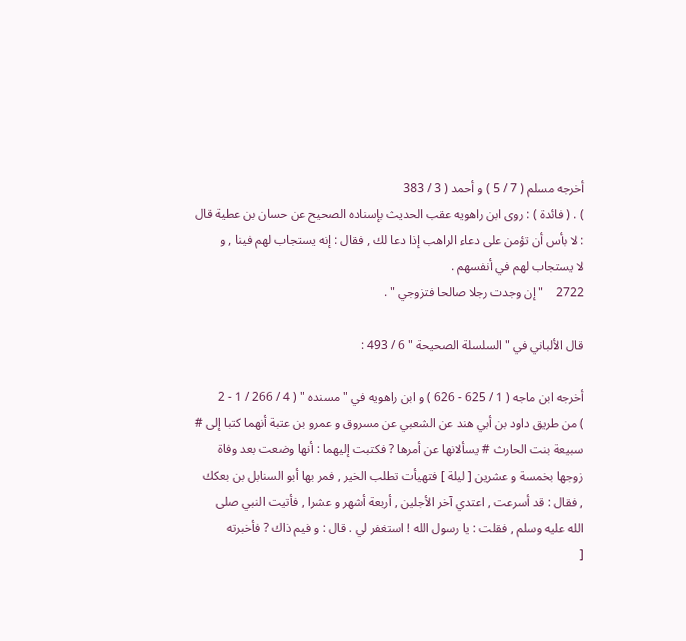أخرجه مسلم ( 7 / 5 ) و أحمد ( 3 / 383
) . ( فائدة ) : روى ابن راهويه عقب الحديث بإسناده الصحيح عن حسان بن عطية قال
: لا بأس أن تؤمن على دعاء الراهب إذا دعا لك , فقال : إنه يستجاب لهم فينا , و
لا يستجاب لهم في أنفسهم .
2722    " إن وجدت رجلا صالحا فتزوجي " .

قال الألباني في " السلسلة الصحيحة " 6 / 493 :

أخرجه ابن ماجه ( 1 / 625 - 626 ) و ابن راهويه في " مسنده " ( 4 / 266 / 1 - 2
) من طريق داود بن أبي هند عن الشعبي عن مسروق و عمرو بن عتبة أنهما كتبا إلى #
سبيعة بنت الحارث # يسألانها عن أمرها ? فكتبت إليهما : أنها وضعت بعد وفاة
زوجها بخمسة و عشرين [ ليلة ] فتهيأت تطلب الخير , فمر بها أبو السنابل بن بعكك
, فقال : قد أسرعت , اعتدي آخر الأجلين , أربعة أشهر و عشرا , فأتيت النبي صلى
الله عليه وسلم , فقلت : يا رسول الله ! استغفر لي . قال : و فيم ذاك ? فأخبرته
[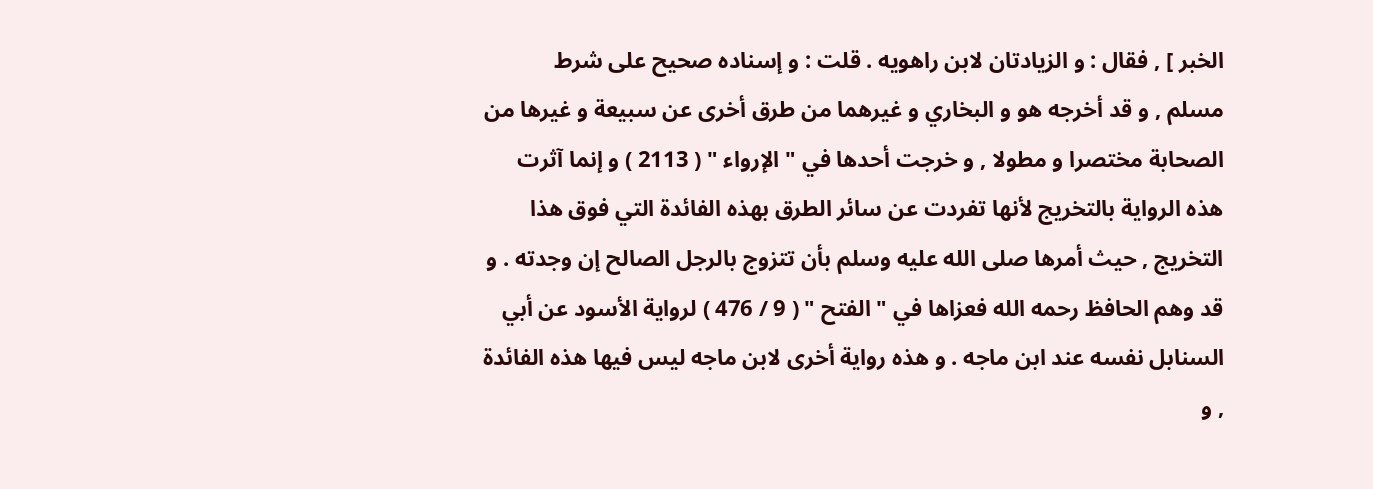الخبر ] , فقال : و الزيادتان لابن راهويه . قلت : و إسناده صحيح على شرط
مسلم , و قد أخرجه هو و البخاري و غيرهما من طرق أخرى عن سبيعة و غيرها من
الصحابة مختصرا و مطولا , و خرجت أحدها في " الإرواء " ( 2113 ) و إنما آثرت
هذه الرواية بالتخريج لأنها تفردت عن سائر الطرق بهذه الفائدة التي فوق هذا
التخريج , حيث أمرها صلى الله عليه وسلم بأن تتزوج بالرجل الصالح إن وجدته . و
قد وهم الحافظ رحمه الله فعزاها في " الفتح " ( 9 / 476 ) لرواية الأسود عن أبي
السنابل نفسه عند ابن ماجه . و هذه رواية أخرى لابن ماجه ليس فيها هذه الفائدة
, و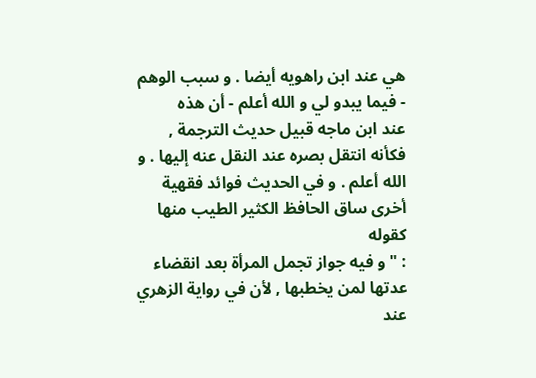هي عند ابن راهويه أيضا . و سبب الوهم - فيما يبدو لي و الله أعلم - أن هذه
عند ابن ماجه قبيل حديث الترجمة , فكأنه انتقل بصره عند النقل عنه إليها . و
الله أعلم . و في الحديث فوائد فقهية أخرى ساق الحافظ الكثير الطيب منها كقوله
: " و فيه جواز تجمل المرأة بعد انقضاء عدتها لمن يخطبها , لأن في رواية الزهري
عند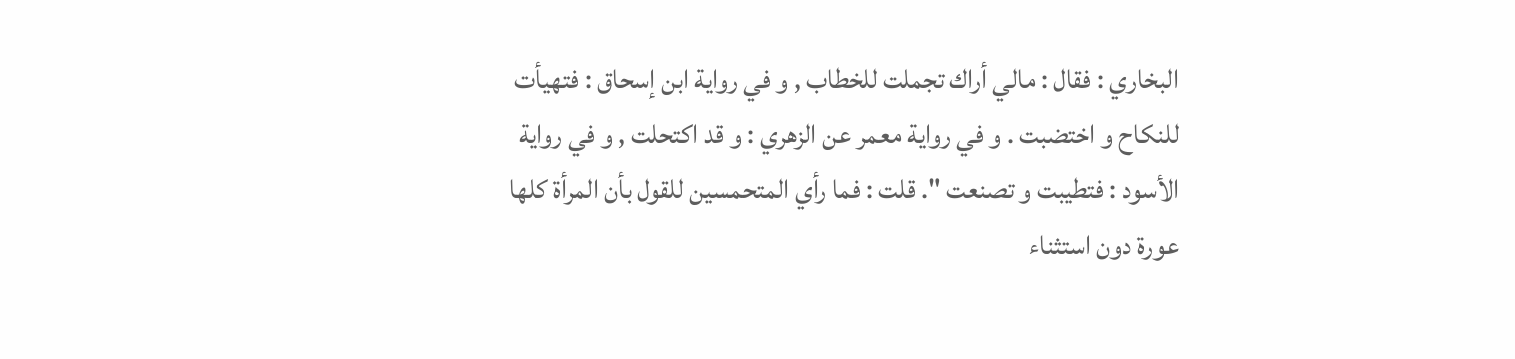البخاري : فقال : مالي أراك تجملت للخطاب , و في رواية ابن إسحاق : فتهيأت
للنكاح و اختضبت . و في رواية معمر عن الزهري : و قد اكتحلت , و في رواية
الأسود : فتطيبت و تصنعت ". قلت : فما رأي المتحمسين للقول بأن المرأة كلها
عورة دون استثناء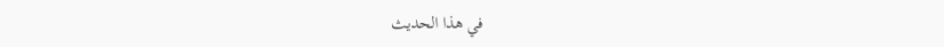في هذا الحديث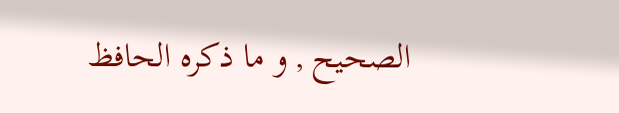الصحيح , و ما ذكره الحافظ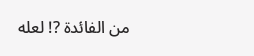من الفائدة ?! لعله